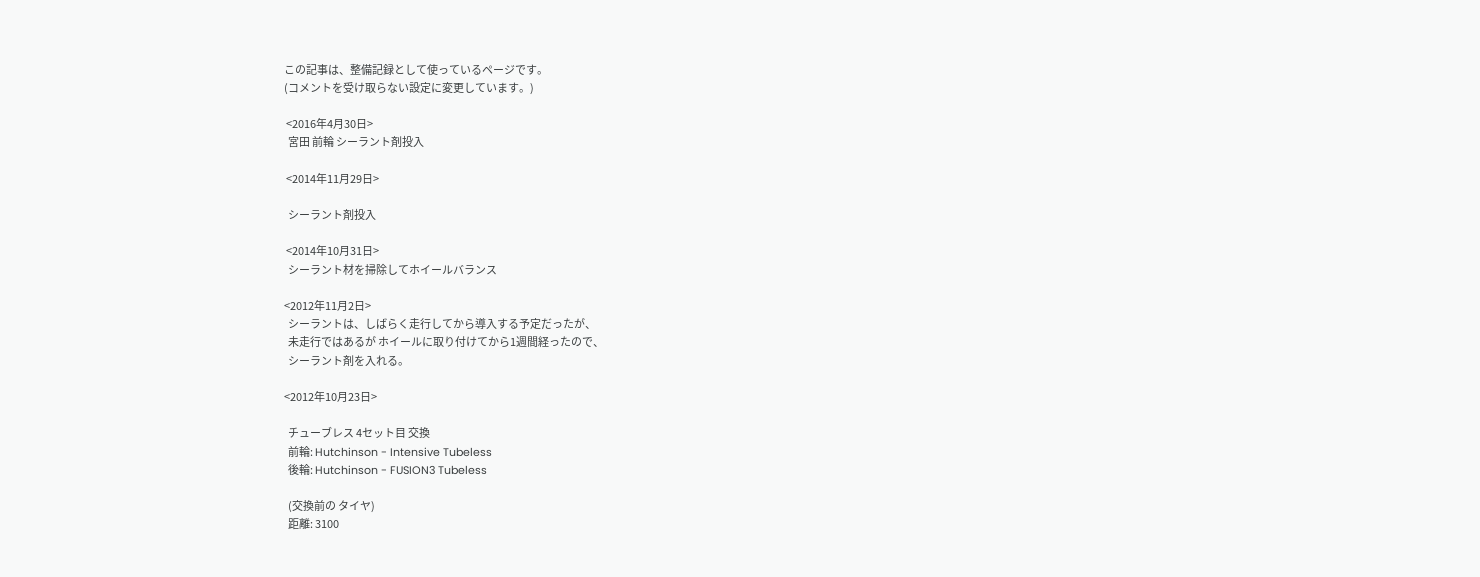この記事は、整備記録として使っているページです。
(コメントを受け取らない設定に変更しています。)

 <2016年4月30日>
  宮田 前輪 シーラント剤投入

 <2014年11月29日>

  シーラント剤投入

 <2014年10月31日>
  シーラント材を掃除してホイールバランス

<2012年11月2日>
  シーラントは、しばらく走行してから導入する予定だったが、
  未走行ではあるが ホイールに取り付けてから1週間経ったので、
  シーラント剤を入れる。

<2012年10月23日>

  チューブレス 4セット目 交換
  前輪: Hutchinson - Intensive Tubeless
  後輪: Hutchinson - FUSION3 Tubeless

  (交換前の タイヤ)
  距離: 3100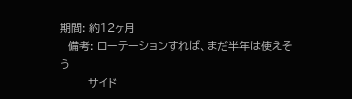期間: 約12ヶ月
  備考: ローテーションすれば、まだ半年は使えそう
       サイド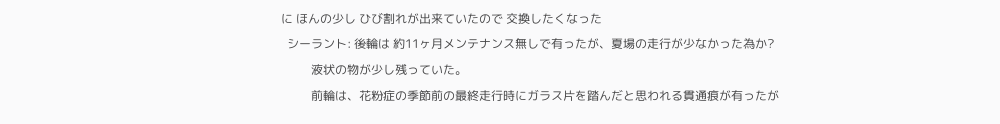に ほんの少し ひび割れが出来ていたので 交換したくなった
  シーラント: 後輪は 約11ヶ月メンテナンス無しで有ったが、夏場の走行が少なかった為か?
          液状の物が少し残っていた。
          前輪は、花粉症の季節前の最終走行時にガラス片を踏んだと思われる貫通痕が有ったが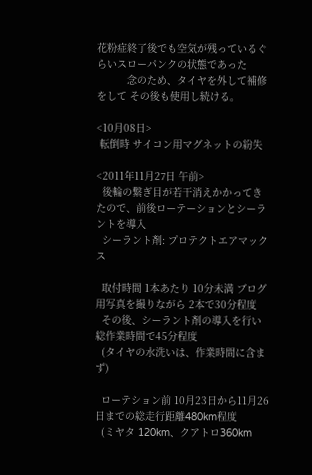花粉症終了後でも空気が残っているぐらいスローパンクの状態であった
          念のため、タイヤを外して補修をして その後も使用し続ける。

<10月08日>
 転倒時 サイコン用マグネットの紛失

<2011年11月27日 午前>
  後輪の繋ぎ目が若干消えかかってきたので、前後ローテーションとシーラントを導入
  シーラント剤: プロテクトエアマックス

  取付時間 1本あたり 10分未満 ブログ用写真を撮りながら 2本で30分程度
  その後、シーラント剤の導入を行い 総作業時間で45分程度
  (タイヤの水洗いは、作業時間に含まず)

  ローテション前 10月23日から11月26日までの総走行距離480km程度
  (ミヤタ 120km、クアトロ360km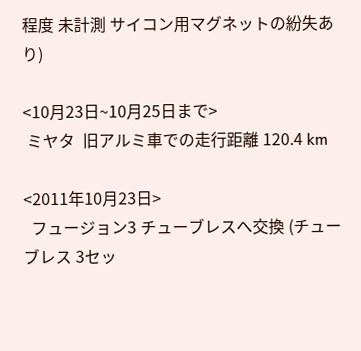程度 未計測 サイコン用マグネットの紛失あり)

<10月23日~10月25日まで>
 ミヤタ  旧アルミ車での走行距離 120.4 km

<2011年10月23日>
  フュージョン3 チューブレスへ交換 (チューブレス 3セッ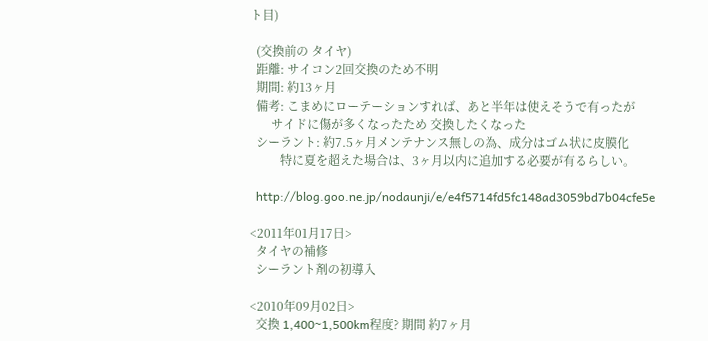ト目)

  (交換前の タイヤ)
  距離: サイコン2回交換のため不明
  期間: 約13ヶ月
  備考: こまめにローテーションすれば、あと半年は使えそうで有ったが
       サイドに傷が多くなったため 交換したくなった
  シーラント: 約7.5ヶ月メンテナンス無しの為、成分はゴム状に皮膜化
          特に夏を超えた場合は、3ヶ月以内に追加する必要が有るらしい。

  http://blog.goo.ne.jp/nodaunji/e/e4f5714fd5fc148ad3059bd7b04cfe5e

<2011年01月17日>
  タイヤの補修
  シーラント剤の初導入

<2010年09月02日>
  交換 1,400~1,500km程度? 期間 約7ヶ月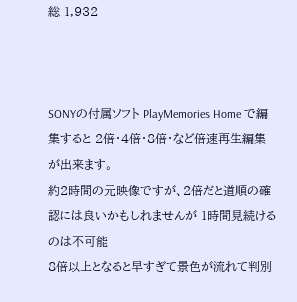総 1,932



SONYの付属ソフト PlayMemories Home で編集すると 2倍・4倍・8倍・など倍速再生編集が出来ます。
約2時間の元映像ですが、2倍だと道順の確認には良いかもしれませんが 1時間見続けるのは不可能
8倍以上となると早すぎて景色が流れて判別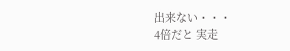出来ない・・・
4倍だと 実走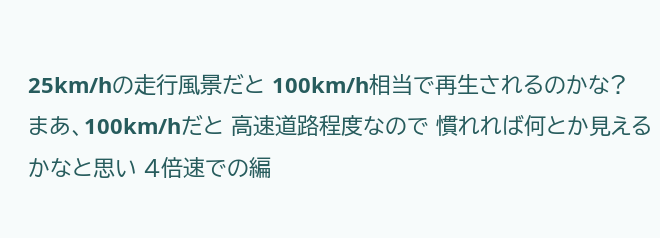25km/hの走行風景だと 100km/h相当で再生されるのかな?
まあ、100km/hだと 高速道路程度なので 慣れれば何とか見えるかなと思い 4倍速での編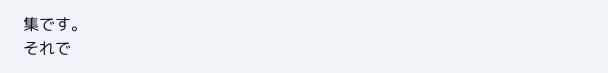集です。
それで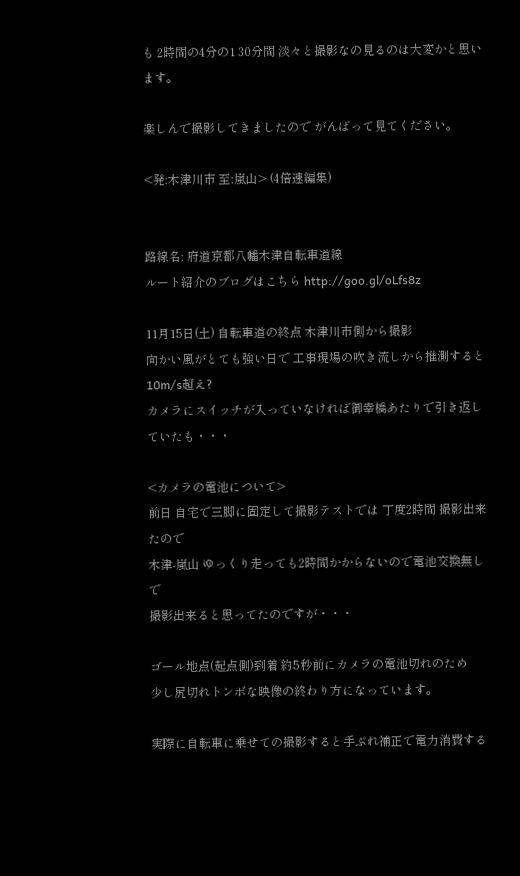も 2時間の4分の1 30分間 淡々と撮影なの見るのは大変かと思います。

楽しんで撮影してきましたので がんばって見てください。

<発:木津川市 至:嵐山> (4倍速編集)


路線名: 府道京都八幡木津自転車道線
ルート紹介のブログはこちら http://goo.gl/oLfs8z

11月15日(土) 自転車道の終点 木津川市側から撮影
向かい風がとても強い日で 工事現場の吹き流しから推測すると 10m/s超え?
カメラにスイッチが入っていなければ御幸橋あたりで引き返していたも・・・

<カメラの電池について>
前日 自宅で三脚に固定して撮影テストでは 丁度2時間 撮影出来たので
木津-嵐山 ゆっくり走っても2時間かからないので電池交換無しで
撮影出来ると思ってたのですが・・・

ゴール地点(起点側)到着 約5秒前にカメラの電池切れのため
少し尻切れトンボな映像の終わり方になっています。

実際に自転車に乗せての撮影すると手ぶれ補正で電力消費する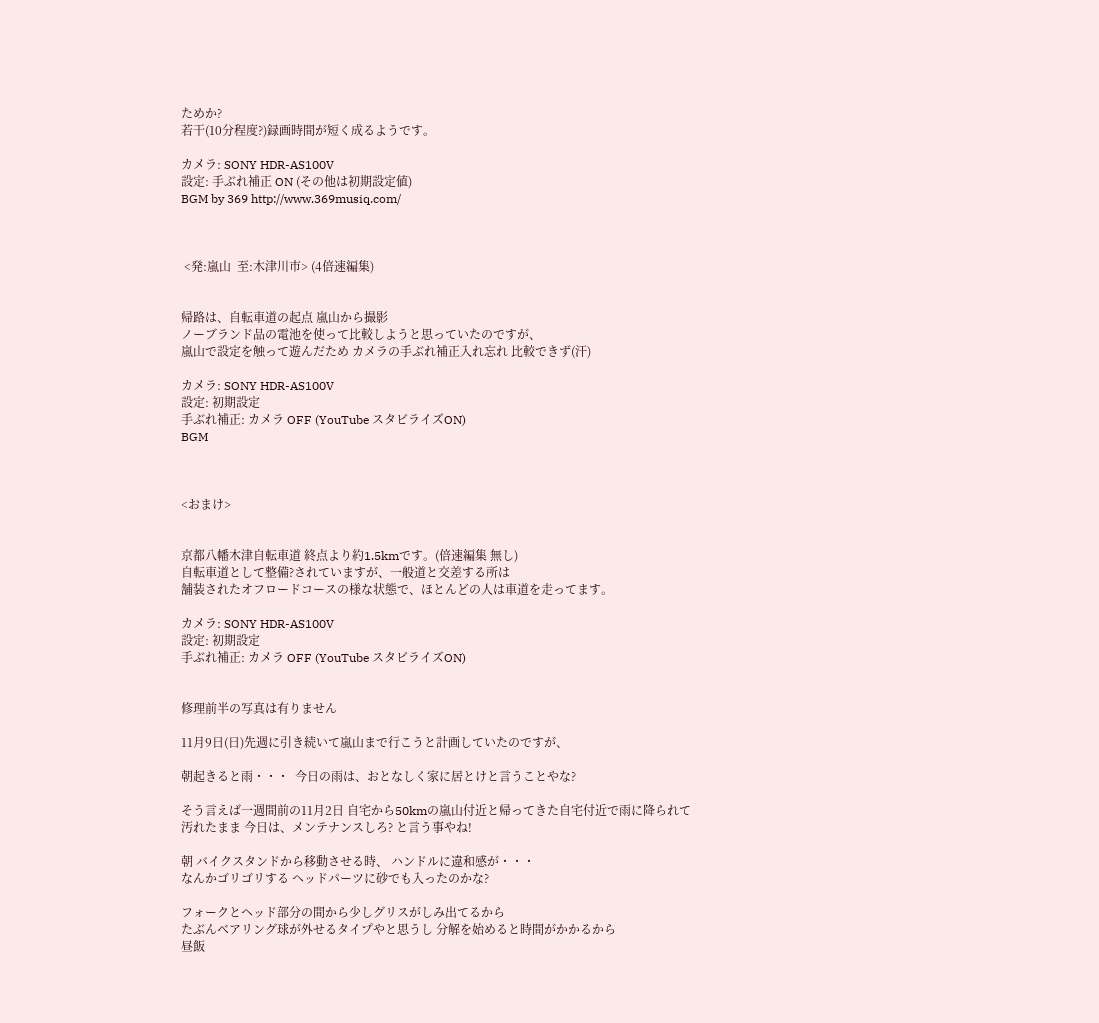ためか?
若干(10分程度?)録画時間が短く成るようです。

カメラ: SONY HDR-AS100V
設定: 手ぶれ補正 ON (その他は初期設定値)
BGM by 369 http://www.369musiq.com/



 <発:嵐山  至:木津川市> (4倍速編集)


帰路は、自転車道の起点 嵐山から撮影
ノーブランド品の電池を使って比較しようと思っていたのですが、
嵐山で設定を触って遊んだため カメラの手ぶれ補正入れ忘れ 比較できず(汗)

カメラ: SONY HDR-AS100V
設定: 初期設定
手ぶれ補正: カメラ OFF (YouTube スタビライズON)
BGM



<おまけ>


京都八幡木津自転車道 終点より約1.5kmです。(倍速編集 無し)
自転車道として整備?されていますが、一般道と交差する所は
舗装されたオフロードコースの様な状態で、ほとんどの人は車道を走ってます。

カメラ: SONY HDR-AS100V
設定: 初期設定
手ぶれ補正: カメラ OFF (YouTube スタビライズON)


修理前半の写真は有りません

11月9日(日)先週に引き続いて嵐山まで行こうと計画していたのですが、

朝起きると雨・・・  今日の雨は、おとなしく家に居とけと言うことやな?

そう言えば一週間前の11月2日 自宅から50kmの嵐山付近と帰ってきた自宅付近で雨に降られて
汚れたまま 今日は、メンテナンスしろ? と言う事やね!

朝 バイクスタンドから移動させる時、 ハンドルに違和感が・・・
なんかゴリゴリする ヘッドパーツに砂でも入ったのかな?

フォークとヘッド部分の間から少しグリスがしみ出てるから
たぶんベアリング球が外せるタイプやと思うし 分解を始めると時間がかかるから
昼飯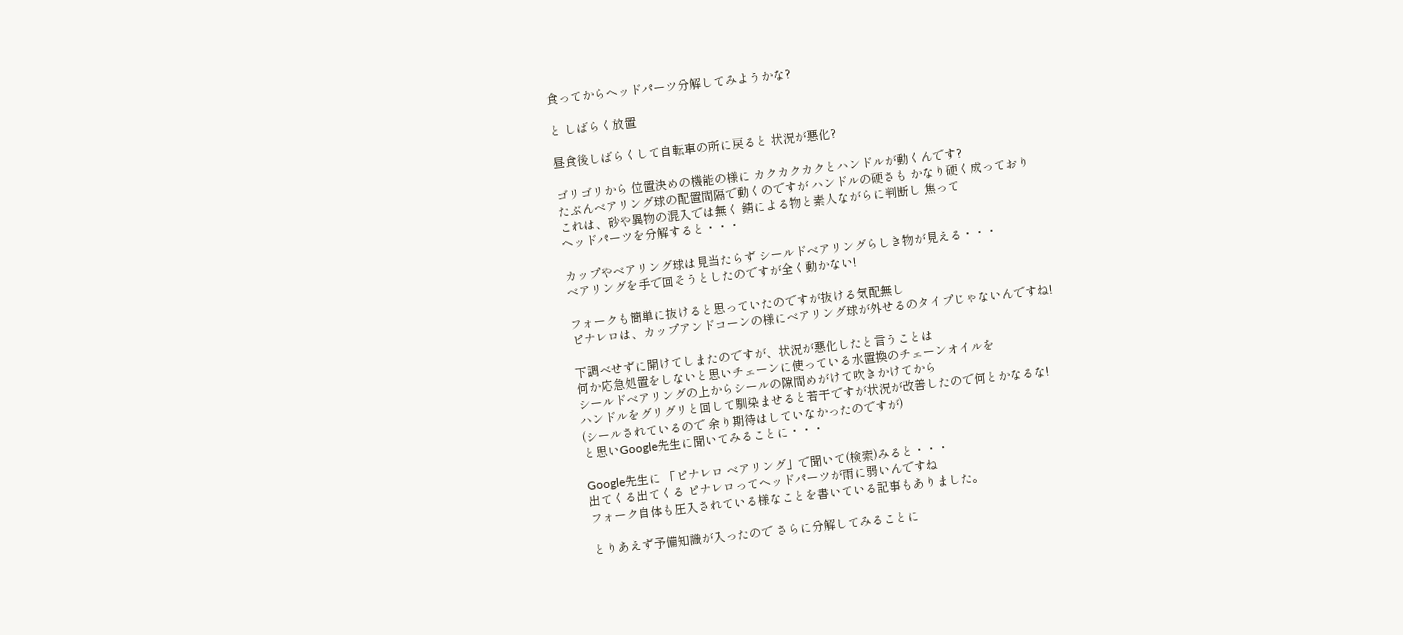食ってからヘッドパーツ分解してみようかな?

と しばらく放置

昼食後しばらくして自転車の所に戻ると 状況が悪化?

ゴリゴリから 位置決めの機能の様に カクカクカクとハンドルが動くんです?
たぶんベアリング球の配置間隔で動くのですが ハンドルの硬さも かなり硬く成っており
これは、砂や異物の混入では無く 錆による物と素人ながらに判断し 焦って
ヘッドパーツを分解すると・・・

カップやベアリング球は見当たらず シールドベアリングらしき物が見える・・・
ベアリングを手で回そうとしたのですが全く動かない!

フォークも簡単に抜けると思っていたのですが抜ける気配無し
ピナレロは、カップアンドコーンの様にベアリング球が外せるのタイプじゃないんですね!

下調べせずに開けてしまたのですが、状況が悪化したと言うことは
何か応急処置をしないと思いチェーンに使っている水置換のチェーンオイルを
シールドベアリングの上からシールの隙間めがけて吹きかけてから
ハンドルをグリグリと回して馴染ませると若干ですが状況が改善したので何とかなるな!
(シールされているので 余り期待はしていなかったのですが)
と思いGoogle先生に聞いてみることに・・・

Google先生に 「ピナレロ ベアリング」で聞いて(検索)みると・・・
出てくる出てくる ピナレロってヘッドパーツが雨に弱いんですね
フォーク自体も圧入されている様なことを書いている記事もありました。

とりあえず予備知識が入ったので さらに分解してみることに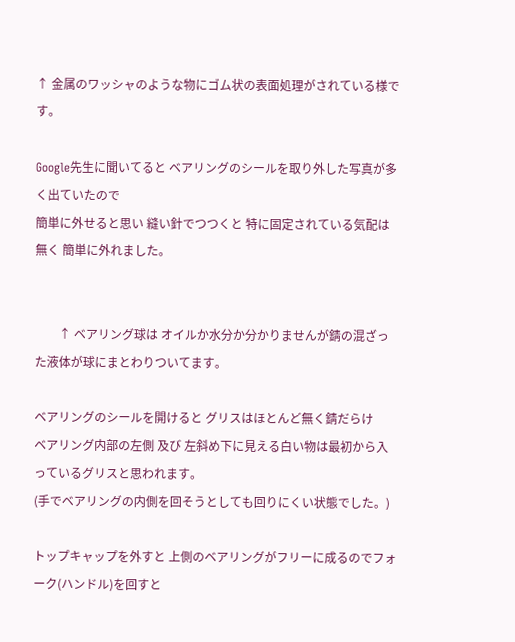↑ 金属のワッシャのような物にゴム状の表面処理がされている様です。

Google先生に聞いてると ベアリングのシールを取り外した写真が多く出ていたので
簡単に外せると思い 縫い針でつつくと 特に固定されている気配は無く 簡単に外れました。


        ↑ ベアリング球は オイルか水分か分かりませんが錆の混ざった液体が球にまとわりついてます。

ベアリングのシールを開けると グリスはほとんど無く錆だらけ
ベアリング内部の左側 及び 左斜め下に見える白い物は最初から入っているグリスと思われます。
(手でベアリングの内側を回そうとしても回りにくい状態でした。)

トップキャップを外すと 上側のベアリングがフリーに成るのでフォーク(ハンドル)を回すと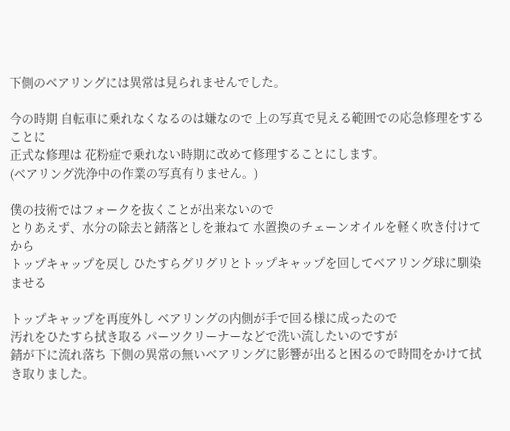下側のベアリングには異常は見られませんでした。

今の時期 自転車に乗れなくなるのは嫌なので 上の写真で見える範囲での応急修理をすることに
正式な修理は 花粉症で乗れない時期に改めて修理することにします。
(ベアリング洗浄中の作業の写真有りません。)

僕の技術ではフォークを抜くことが出来ないので
とりあえず、水分の除去と錆落としを兼ねて 水置換のチェーンオイルを軽く吹き付けてから
トップキャップを戻し ひたすらグリグリとトップキャップを回してベアリング球に馴染ませる

トップキャップを再度外し ベアリングの内側が手で回る様に成ったので
汚れをひたすら拭き取る パーツクリーナーなどで洗い流したいのですが
錆が下に流れ落ち 下側の異常の無いベアリングに影響が出ると困るので時間をかけて拭き取りました。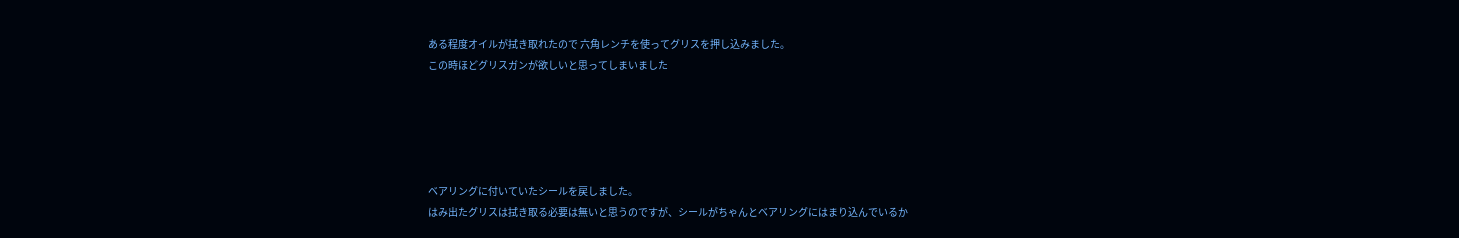ある程度オイルが拭き取れたので 六角レンチを使ってグリスを押し込みました。
この時ほどグリスガンが欲しいと思ってしまいました





ベアリングに付いていたシールを戻しました。
はみ出たグリスは拭き取る必要は無いと思うのですが、シールがちゃんとベアリングにはまり込んでいるか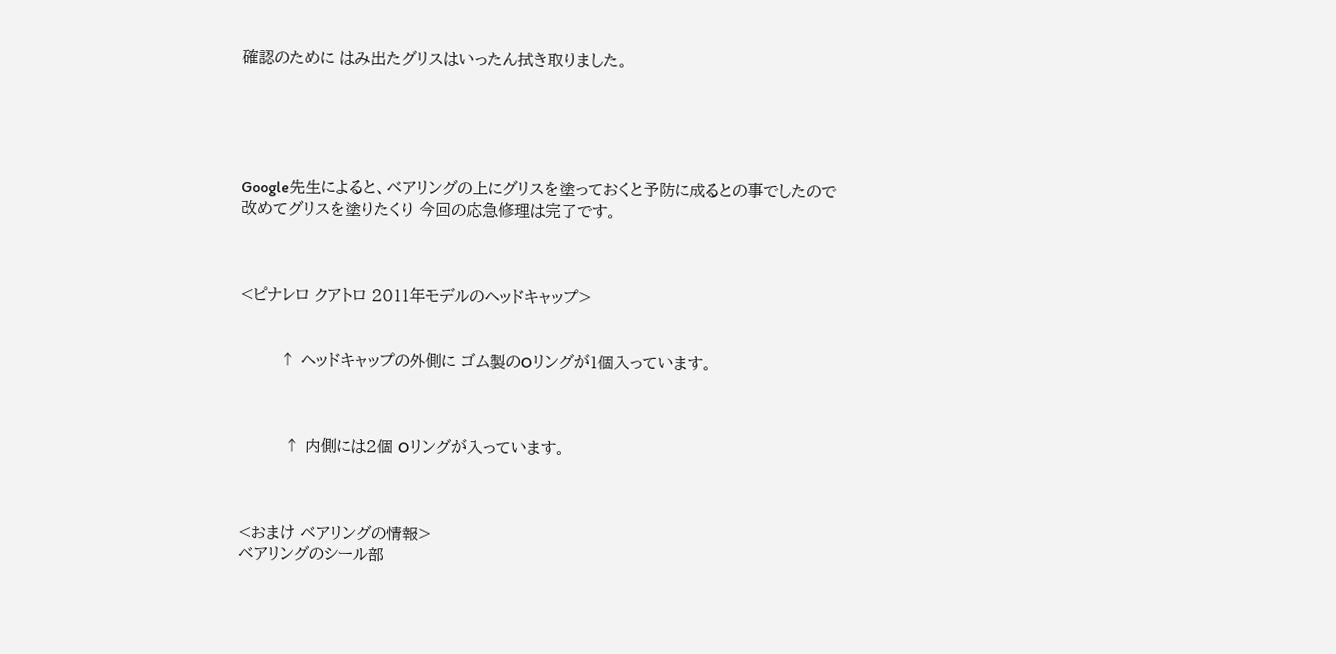確認のために はみ出たグリスはいったん拭き取りました。





Google先生によると、ベアリングの上にグリスを塗っておくと予防に成るとの事でしたので
改めてグリスを塗りたくり 今回の応急修理は完了です。



<ピナレロ クアトロ 2011年モデルのヘッドキャップ>


        ↑ ヘッドキャップの外側に ゴム製のOリングが1個入っています。



         ↑ 内側には2個 Oリングが入っています。



<おまけ ベアリングの情報>
ベアリングのシール部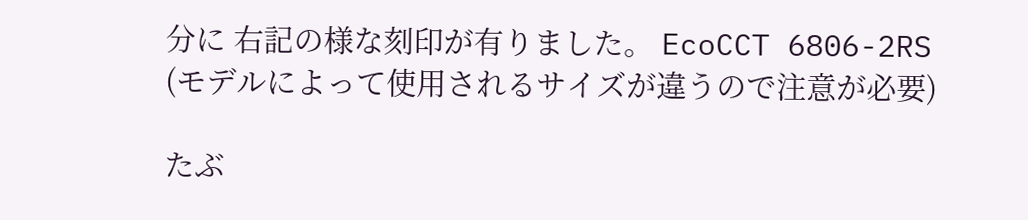分に 右記の様な刻印が有りました。 EcoCCT 6806-2RS
(モデルによって使用されるサイズが違うので注意が必要)

たぶ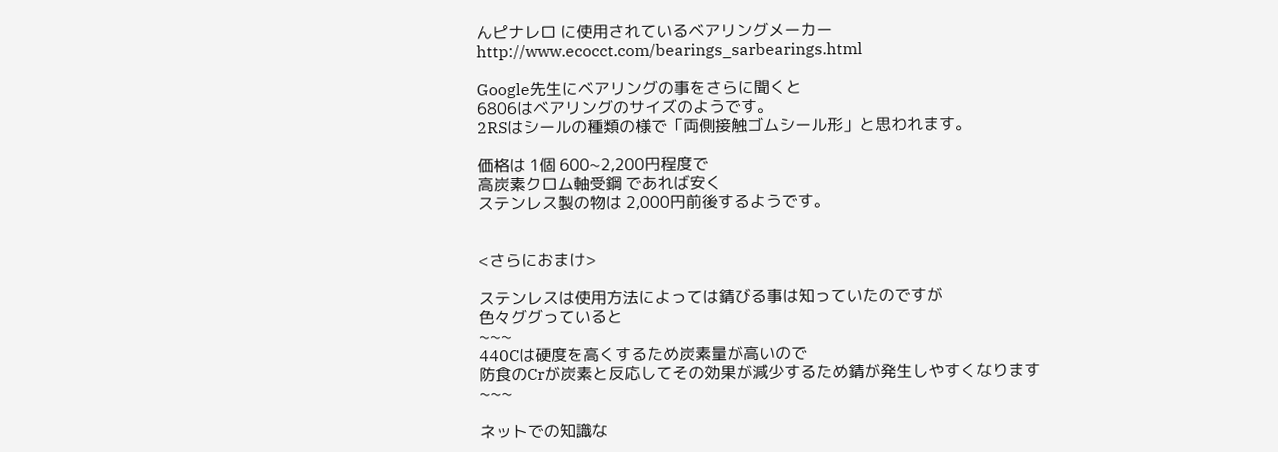んピナレロ に使用されているベアリングメーカー
http://www.ecocct.com/bearings_sarbearings.html

Google先生にベアリングの事をさらに聞くと
6806はベアリングのサイズのようです。
2RSはシールの種類の様で「両側接触ゴムシール形」と思われます。

価格は 1個 600~2,200円程度で
高炭素クロム軸受鋼 であれば安く
ステンレス製の物は 2,000円前後するようです。


<さらにおまけ>

ステンレスは使用方法によっては錆びる事は知っていたのですが
色々ググっていると
~~~
440Cは硬度を高くするため炭素量が高いので
防食のCrが炭素と反応してその効果が減少するため錆が発生しやすくなります
~~~

ネットでの知識な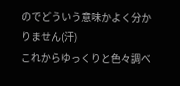のでどういう意味かよく分かりません(汗)
これからゆっくりと色々調べ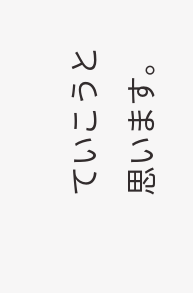ていこうと思います。